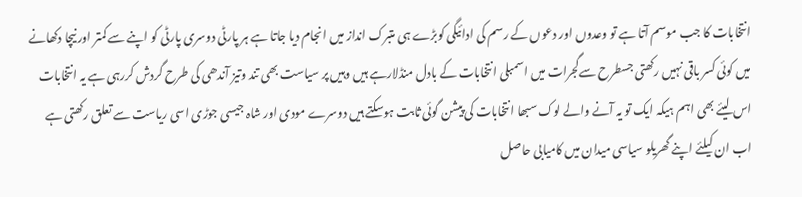انتخابات کا جب موسم آتا ہے تو وعدوں اور دعوں کے رسم کی ادائیگی کوبڑے ہی متبرک انداز میں انجام دیا جاتا ہے ہر پارٹی دوسری پارٹی کو اپنے سے کمتر اور نیچا دکھانے میں کوئی کسر باقی نہیں رکھتی جسطرح سےگجرات میں اسمبلی انتخابات کے بادل منڈلارہے ہیں وہیں پر سیاست بھی تند وتیز آندھی کی طرح گردش کررہی ہے یہ انتخابات اس لیئے بھی اہم ہیکہ ایک تو یہ آنے والے لوک سبھا انتخابات کی پیشن گوئی ثابت ہوسکتے ہیں دوسرے مودی اور شاہ جیسی جوڑی اسی ریاست سے تعلق رکھتی ہے اب ان کیلئے اپنے گھریلو سیاسی میدان میں کامیابی حاصل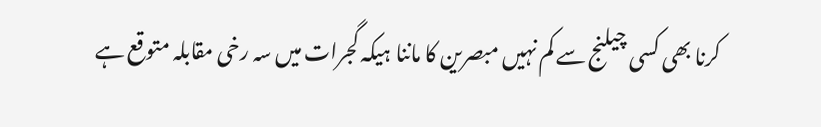کرنا بھی کسی چیلنج سے کم نہیں مبصرین کا ماننا ہیکہ گجرات میں سہ رخی مقابلہ متوقع ہے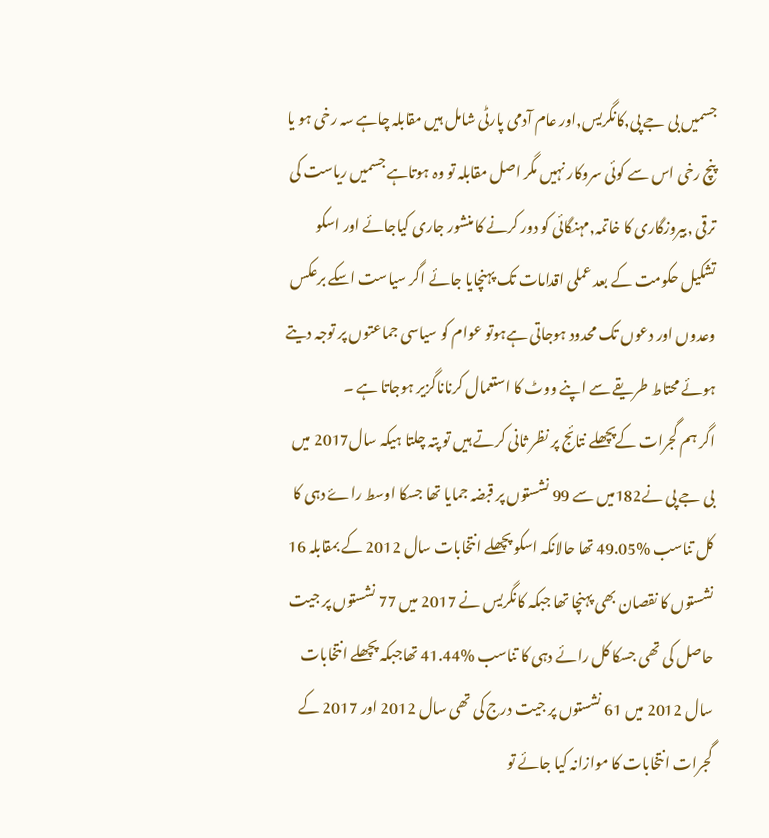جسمیں بی جے پی,کانگریس,اور عام آدمی پارٹی شامل ہیں مقابلہ چاہے سہ رخی ہو یا پنچ رخی اس سے کوئی سروکار نہیں مگر اصل مقابلہ تو وہ ہوتاہے جسمیں ریاست کی ترقی ,بیروزگاری کا خاتمہ,مہنگائی کو دور کرنے کا منشور جاری کیاجائے اور اسکو تشکیل حکومت کے بعد عملی اقدامات تک پہنچایا جائے اگر سیاست اسکے برعکس وعدوں اور دعوں تک محدود ہوجاتی ہےہوتو عوام کو سیاسی جماعتوں پر توجہ دیتے ہوئے محتاط طریقے سے اپنے ووٹ کا استعمال کرناناگزیر ہوجاتا ہے ۔
اگر ہم گجرات کےپچھلے نتائج پر نظر ثانی کرتے ہیں تو پتہ چلتا ہیکہ سال2017 میں بی جے پی نے182میں سے 99 نشستوں پر قبضہ جمایا تھا جسکا اوسط راۓ دہی کا کل تناسب %49.05 تھا حالانکہ اسکو پچھلے انتخابات سال 2012 کے بمقابلہ 16 نشستوں کا نقصان بھی پہنچا تھا جبکہ کانگریس نے 2017 میں 77 نشستوں پر جیت حاصل کی تھی جسکا کل رائے دہی کا تناسب %41.44 تھاجبکہ پچھلے انتخابات سال 2012 میں 61 نشستوں پر جیت درج کی تھی سال 2012 اور 2017 کے گجرات انتخابات کا موازانہ کیا جائے تو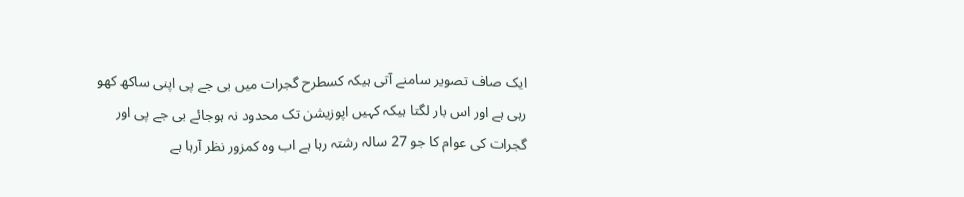ایک صاف تصویر سامنے آتی ہیکہ کسطرح گجرات میں بی جے پی اپنی ساکھ کھو رہی ہے اور اس بار لگتا ہیکہ کہیں اپوزیشن تک محدود نہ ہوجائے بی جے پی اور گجرات کی عوام کا جو 27 سالہ رشتہ رہا ہے اب وہ کمزور نظر آرہا ہے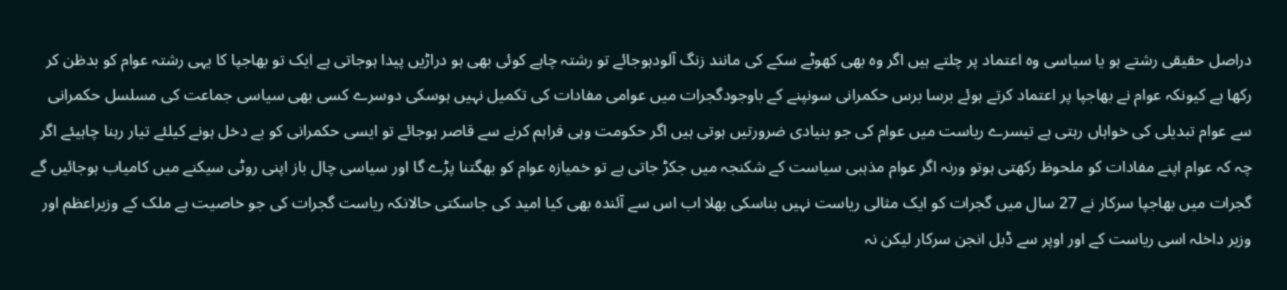دراصل حقیقی رشتے ہو یا سیاسی وہ اعتماد پر چلتے ہیں اگر وہ بھی کھوٹے سکے کی مانند زنگ آلودہوجائے تو رشتہ چاہے کوئی بھی ہو دراڑیں پیدا ہوجاتی ہے ایک تو بھاجپا کا یہی رشتہ عوام کو بدظن کر رکھا ہے کیونکہ عوام نے بھاجپا پر اعتماد کرتے ہوئے برسا برس حکمرانی سونپنے کے باوجودگجرات میں عوامی مفادات کی تکمیل نہیں ہوسکی دوسرے کسی بھی سیاسی جماعت کی مسلسل حکمرانی سے عوام تبدیلی کی خواہاں رہتی ہے تیسرے ریاست میں عوام کی جو بنیادی ضرورتیں ہوتی ہیں اگر حکومت وہی فراہم کرنے سے قاصر ہوجائے تو ایسی حکمرانی کو بے دخل ہونے کیلئے تیار رہنا چاہیئے اگر چہ کہ عوام اپنے مفادات کو ملحوظ رکھتی ہوتو ورنہ اگر عوام مذہبی سیاست کے شکنجہ میں جکڑ جاتی ہے تو خمیازہ عوام کو بھگتنا پڑے گا اور سیاسی چال باز اپنی روٹی سیکنے میں کامیاب ہوجائیں گے گجرات میں بھاجپا سرکار نے 27 سال میں گجرات کو ایک مثالی ریاست نہیں بناسکی بھلا اب اس سے آئندہ بھی کیا امید کی جاسکتی حالانکہ ریاست گجرات کی جو خاصیت ہے ملک کے وزیراعظم اور وزیر داخلہ اسی ریاست کے اور اوپر سے ڈبل انجن سرکار لیکن نہ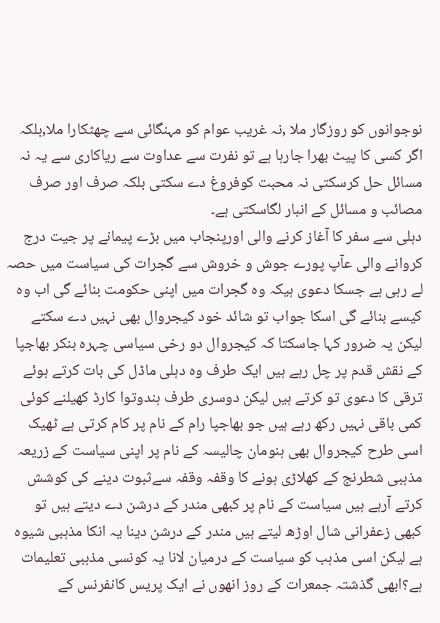نوجوانوں کو روزگار ملا ,نہ غریب عوام کو مہنگائی سے چھٹکارا ملا,بلکہ اگر کسی کا پیٹ بھرا جارہا ہے تو نفرت سے عداوت سے ریاکاری سے یہ نہ مسائل حل کرسکتی نہ محبت کوفروغ دے سکتی بلکہ صرف اور صرف مصائب و مسائل کے انبار لگاسکتی ہے۔
دہلی سے سفر کا آغاز کرنے والی اورپنجاب میں بڑے پیمانے پر جیت درج کروانے والی عآپ پورے جوش و خروش سے گجرات کی سیاست میں حصہ لے رہی ہے جسکا دعوی ہیکہ وہ گجرات میں اپنی حکومت بنائے گی اب وہ کیسے بنائے گی اسکا جواب تو شائد خود کیجروال بھی نہیں دے سکتے لیکن یہ ضرور کہا جاسکتا کہ کیجروال دو رخی سیاسی چہرہ بنکر بھاجپا کے نقش قدم پر چل رہے ہیں ایک طرف وہ دہلی ماڈل کی بات کرتے ہوئے ترقی کا دعوی تو کرتے ہیں لیکن دوسری طرف ہندوتوا کارڈ کھیلنے کوئی کمی باقی نہیں رکھ رہے ہیں جو بھاجپا رام کے نام پر کام کرتی ہے ٹھیک اسی طرح کیجروال بھی ہنومان چالیسہ کے نام پر اپنی سیاست کے زریعہ مذہبی شطرنج کے کھلاڑی ہونے کا وقفہ وقفہ سےثبوت دینے کی کوشش کرتے آرہے ہیں سیاست کے نام پر کبھی مندر کے درشن دے دیتے ہیں تو کبھی زعفرانی شال اوڑھ لیتے ہیں مندر کے درشن دینا یہ انکا مذہبی شیوہ ہے لیکن اسی مذہب کو سیاست کے درمیان لانا یہ کونسی مذہبی تعلیمات ہے؟ابھی گذشتہ جمعرات کے روز انھوں نے ایک پریس کانفرنس کے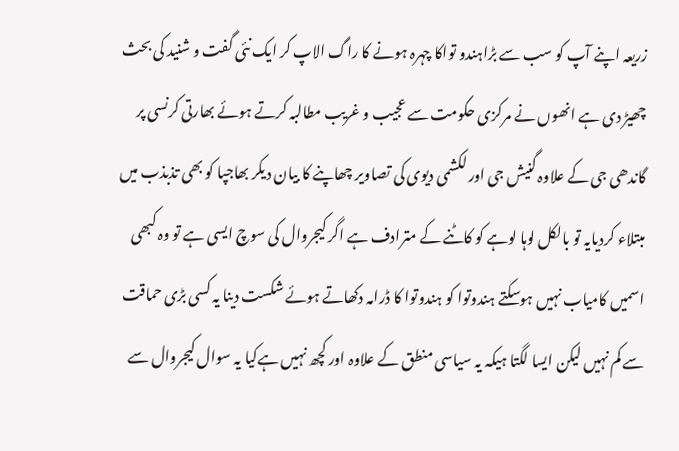زریعہ اپنے آپ کو سب سے بڑاہندو تواکا چہرہ ہونے کا راگ الاپ کر ایک نئی گفت و شنید کی بحث چھیڑ دی ہے انھوں نے مرکزی حکومت سے عجیب و غریب مطالبہ کرتے ہوئے بھارتی کرنسی پر گاندھی جی کے علاوہ گنیش جی اور لکشمی دیوی کی تصاویر چھاپنے کا بیان دیکر بھاجپا کو بھی تذبذب میں مبتلاء کردیایہ تو بالکل لوہا لوہے کو کاٹنے کے مترادف ہے اگر کیجروال کی سوچ ایسی ہے تو وہ کبھی اسمیں کامیاب نہیں ہوسکتے ہندوتوا کو ہندوتوا کا ڈرامہ دکھاتے ہوئے شکست دینا یہ کسی بڑی حماقت سے کم نہیں لیکن ایسا لگتا ہیکہ یہ سیاسی منطق کے علاوہ اور کچھ نہیں ہےکیا یہ سوال کیجروال سے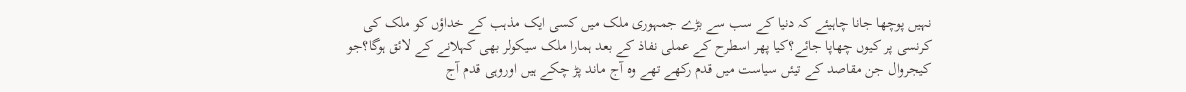نہیں پوچھا جانا چاہیئے کہ دنیا کے سب سے بڑے جمہوری ملک میں کسی ایک مذہب کے خداؤں کو ملک کی کرنسی پر کیوں چھاپا جائے؟کیا پھر اسطرح کے عملی نفاذ کے بعد ہمارا ملک سیکولر بھی کہلانے کے لائق ہوگا؟جو کیجروال جن مقاصد کے تیئں سیاست میں قدم رکھے تھے وہ آج ماند پڑ چکے ہیں اوروہی قدم آج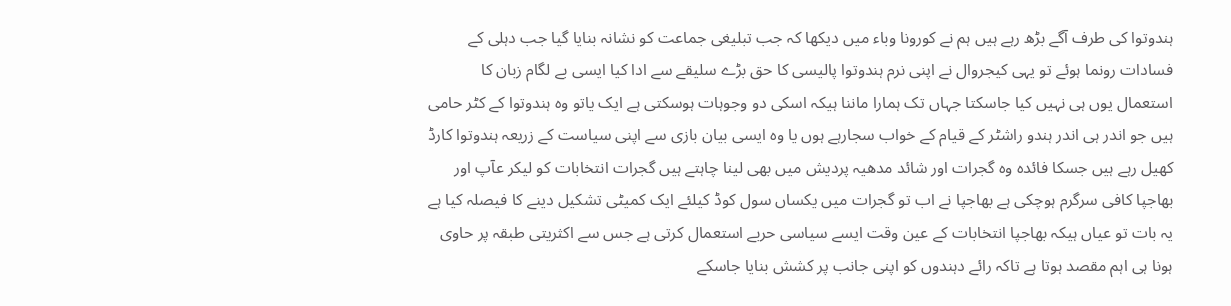ہندوتوا کی طرف آگے بڑھ رہے ہیں ہم نے کورونا وباء میں دیکھا کہ جب تبلیغی جماعت کو نشانہ بنایا گیا جب دہلی کے فسادات رونما ہوئے تو یہی کیجروال نے اپنی نرم ہندوتوا پالیسی کا حق بڑے سلیقے سے ادا کیا ایسی بے لگام زبان کا استعمال یوں ہی نہیں کیا جاسکتا جہاں تک ہمارا ماننا ہیکہ اسکی دو وجوہات ہوسکتی ہے ایک یاتو وہ ہندوتوا کے کٹر حامی ہیں جو اندر ہی اندر ہندو راشٹر کے قیام کے خواب سجارہے ہوں یا وہ ایسی بیان بازی سے اپنی سیاست کے زریعہ ہندوتوا کارڈ کھیل رہے ہیں جسکا فائدہ وہ گجرات اور شائد مدھیہ پردیش میں بھی لینا چاہتے ہیں گجرات انتخابات کو لیکر عآپ اور بھاجپا کافی سرگرم ہوچکی ہے بھاجپا نے اب تو گجرات میں یکساں سول کوڈ کیلئے ایک کمیٹی تشکیل دینے کا فیصلہ کیا ہے یہ بات تو عیاں ہیکہ بھاجپا انتخابات کے عین وقت ایسے سیاسی حربے استعمال کرتی ہے جس سے اکثریتی طبقہ پر حاوی ہونا ہی اہم مقصد ہوتا ہے تاکہ رائے دہندوں کو اپنی جانب پر کشش بنایا جاسکے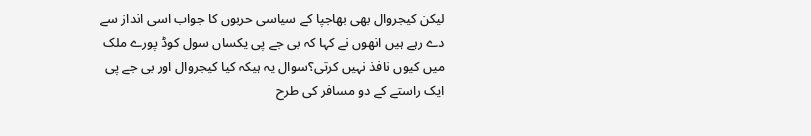لیکن کیجروال بھی بھاجپا کے سیاسی حربوں کا جواب اسی انداز سے دے رہے ہیں انھوں نے کہا کہ بی جے پی یکساں سول کوڈ پورے ملک میں کیوں نافذ نہیں کرتی؟سوال یہ ہیکہ کیا کیجروال اور بی جے پی ایک راستے کے دو مسافر کی طرح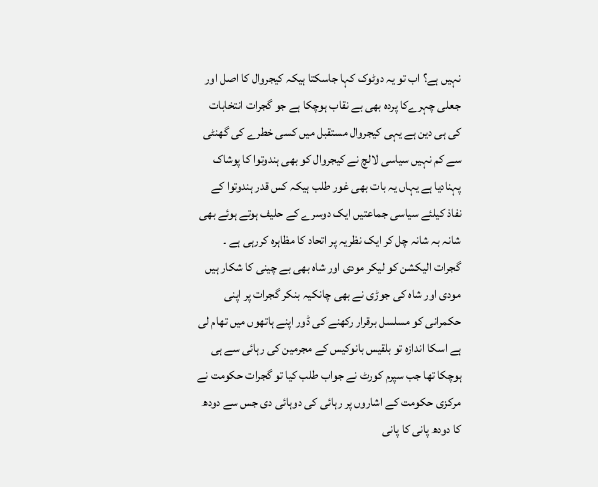نہیں ہے؟ اب تو یہ دوٹوک کہا جاسکتا ہیکہ کیجروال کا اصل اور جعلی چہرےکا پردہ بھی بے نقاب ہوچکا ہے جو گجرات انتخابات کی ہی دین ہے یہی کیجروال مستقبل میں کسی خطرے کی گھنٹی سے کم نہیں سیاسی لالچ نے کیجروال کو بھی ہندوتوا کا پوشاک پہنادیا ہے یہاں یہ بات بھی غور طلب ہیکہ کس قدر ہندوتوا کے نفاذ کیلئے سیاسی جماعتیں ایک دوسرے کے حلیف ہوتے ہوئے بھی شانہ بہ شانہ چل کر ایک نظریہ پر اتحاد کا مظاہرہ کررہی ہے ۔
گجرات الیکشن کو لیکر مودی اور شاہ بھی بے چینی کا شکار ہیں مودی اور شاہ کی جوڑی نے بھی چانکیہ بنکر گجرات پر اپنی حکمرانی کو مسلسل برقرار رکھنے کی ڈور اپنے ہاتھوں میں تھام لی ہے اسکا اندازہ تو بلقیس بانوکیس کے مجرمین کی رہائی سے ہی ہوچکا تھا جب سپرم کورٹ نے جواب طلب کیا تو گجرات حکومت نے مرکزی حکومت کے اشاروں پر رہائی کی دوہائی دی جس سے دودھ کا دودھ پانی کا پانی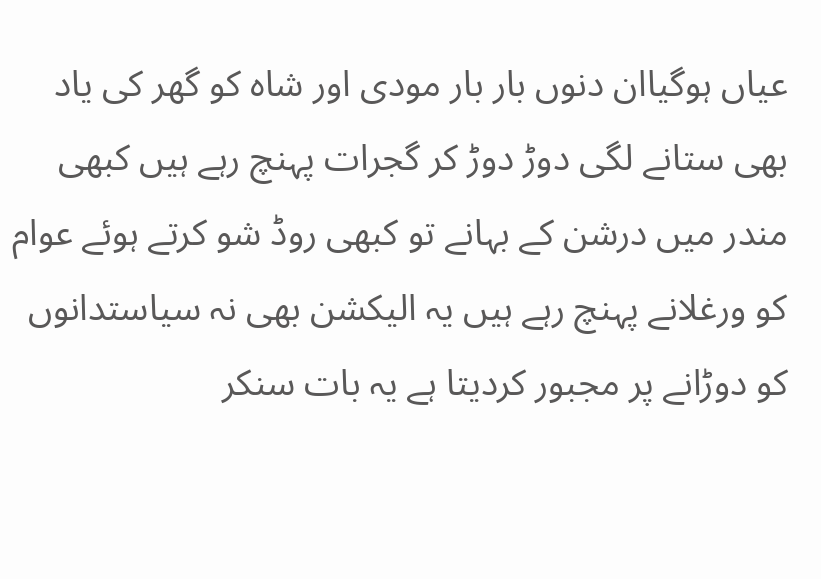عیاں ہوگیاان دنوں بار بار مودی اور شاہ کو گھر کی یاد بھی ستانے لگی دوڑ دوڑ کر گجرات پہنچ رہے ہیں کبھی مندر میں درشن کے بہانے تو کبھی روڈ شو کرتے ہوئے عوام کو ورغلانے پہنچ رہے ہیں یہ الیکشن بھی نہ سیاستدانوں کو دوڑانے پر مجبور کردیتا ہے یہ بات سنکر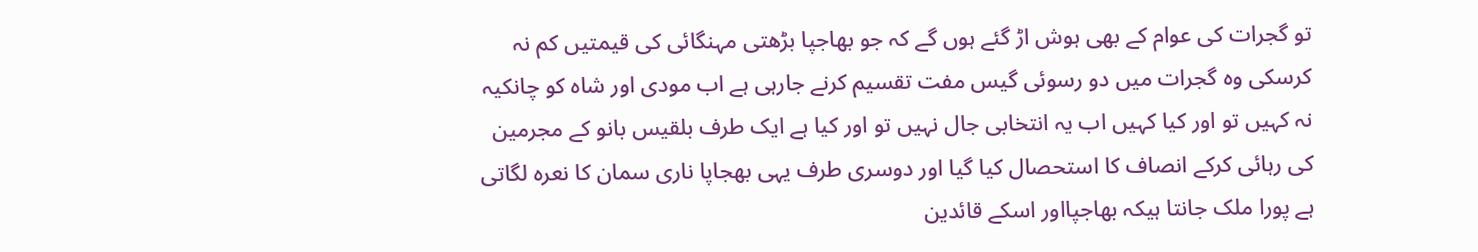تو گجرات کی عوام کے بھی ہوش اڑ گئے ہوں گے کہ جو بھاجپا بڑھتی مہنگائی کی قیمتیں کم نہ کرسکی وہ گجرات میں دو رسوئی گیس مفت تقسیم کرنے جارہی ہے اب مودی اور شاہ کو چانکیہ نہ کہیں تو اور کیا کہیں اب یہ انتخابی جال نہیں تو اور کیا ہے ایک طرف بلقیس بانو کے مجرمین کی رہائی کرکے انصاف کا استحصال کیا گیا اور دوسری طرف یہی بھجاپا ناری سمان کا نعرہ لگاتی ہے پورا ملک جانتا ہیکہ بھاجپااور اسکے قائدین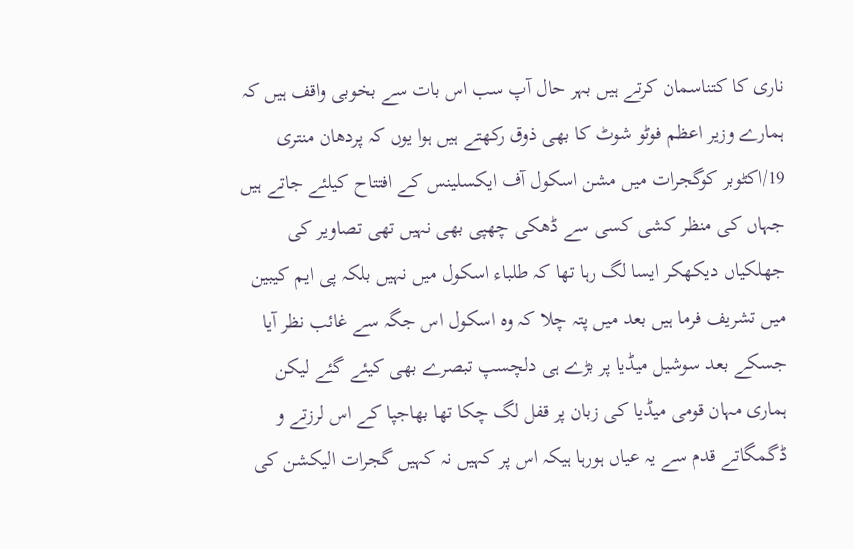ناری کا کتناسمان کرتے ہیں بہر حال آپ سب اس بات سے بخوبی واقف ہیں کہ ہمارے وزیر اعظم فوٹو شوٹ کا بھی ذوق رکھتے ہیں ہوا یوں کہ پردھان منتری 19/اکٹوبر کوگجرات میں مشن اسکول آف ایکسلینس کے افتتاح کیلئے جاتے ہیں جہاں کی منظر کشی کسی سے ڈھکی چھپی بھی نہیں تھی تصاویر کی جھلکیاں دیکھکر ایسا لگ رہا تھا کہ طلباء اسکول میں نہیں بلکہ پی ایم کیبین میں تشریف فرما ہیں بعد میں پتہ چلا کہ وہ اسکول اس جگہ سے غائب نظر آیا جسکے بعد سوشیل میڈیا پر بڑے ہی دلچسپ تبصرے بھی کیئے گئے لیکن ہماری مہان قومی میڈیا کی زبان پر قفل لگ چکا تھا بھاجپا کے اس لرزتے و ڈگمگاتے قدم سے یہ عیاں ہورہا ہیکہ اس پر کہیں نہ کہیں گجرات الیکشن کی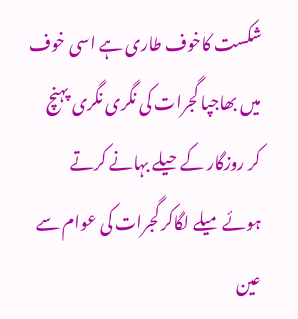شکست کاخوف طاری ہے اسی خوف میں بھاجپا گجرات کی نگری نگری پہنچ کر روزگار کے حیلے بہانے کرتے ہوئے میلے لگاکر گجرات کی عوام سے عین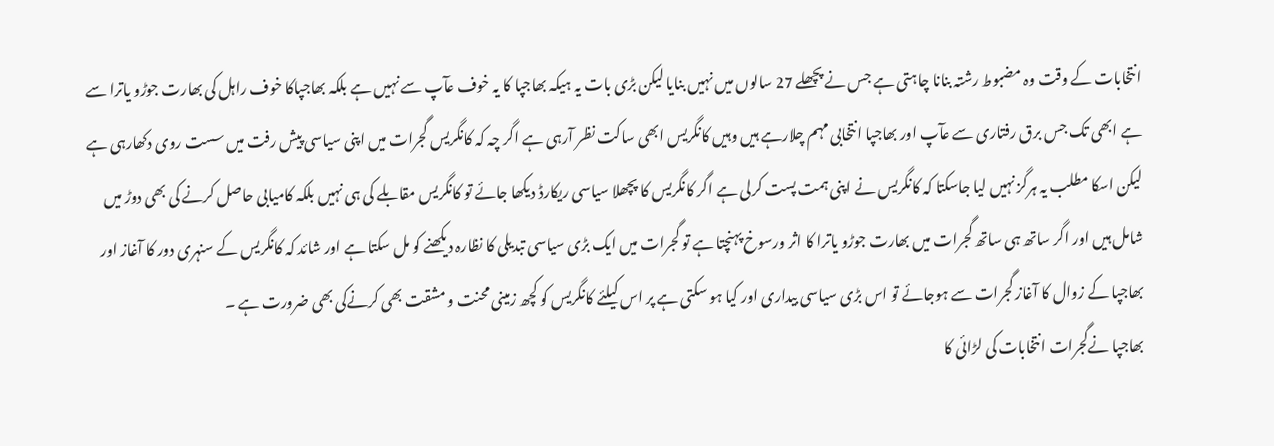انتخابات کے وقت وہ مضبوط رشتہ بنانا چاہتی ہے جس نے پچھلے 27 سالوں میں نہیں بنایا لیکن بڑی بات یہ ہیکہ بھاجپا کا یہ خوف عآپ سے نہیں ہے بلکہ بھاجپاکا خوف راہل کی بھارت جوڑو یاترا سے ہے ابھی تک جس برق رفتاری سے عآپ اور بھاجپا انتخابی مہم چلارہے ہیں وہیں کانگریس ابھی ساکت نظر آرہی ہے اگر چہ کہ کانگریس گجرات میں اپنی سیاسی پیش رفت میں سست روی دکھارہی ہے لیکن اسکا مطلب یہ ہرگز نہیں لیا جاسکتا کہ کانگریس نے اپنی ہمت پست کرلی ہے اگر کانگریس کا پچھلا سیاسی ریکارڈ دیکھا جائے تو کانگریس مقابلے کی ہی نہیں بلکہ کامیابی حاصل کرنے کی بھی دوڑ میں شامل ہیں اور اگر ساتھ ہی ساتھ گجرات میں بھارت جوڑو یاترا کا اثر ورسوخ پہنچتا ہے تو گجرات میں ایک بڑی سیاسی تبدیلی کا نظارہ دیکھنے کو مل سکتا ہے اور شائد کہ کانگریس کے سنہری دور کا آغاز اور بھاجپا کے زوال کا آغاز گجرات سے ہوجائے تو اس بڑی سیاسی بیداری اور کیا ہو سکتی ہے پر اس کیلئے کانگریس کو کچھ زمینی محنت و مشقت بھی کرنےکی بھی ضرورت ہے ۔
بھاجپا نےگجرات انتخابات کی لڑائی کا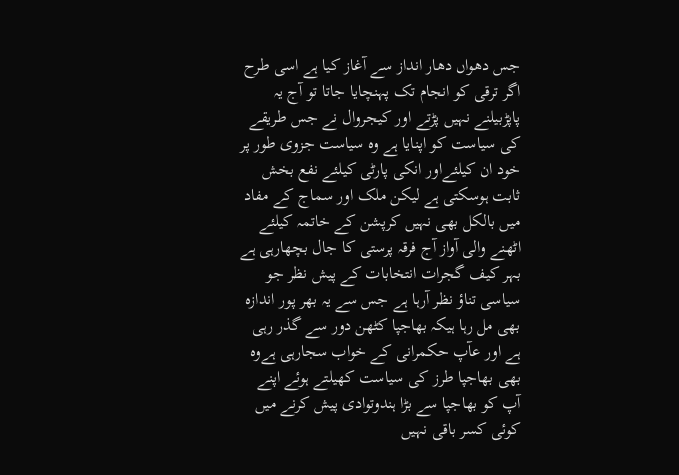جس دھواں دھار انداز سے آغاز کیا ہے اسی طرح اگر ترقی کو انجام تک پہنچایا جاتا تو آج یہ پاپڑبیلنے نہیں پڑتے اور کیجروال نے جس طریقے کی سیاست کو اپنایا ہے وہ سیاست جزوی طور پر خود ان کیلئےاور انکی پارٹی کیلئے نفع بخش ثابت ہوسکتی ہے لیکن ملک اور سماج کے مفاد میں بالکل بھی نہیں کرپشن کے خاتمہ کیلئے اٹھنے والی آواز آج فرقہ پرستی کا جال بچھارہی ہے بہر کیف گجرات انتخابات کے پیش نظر جو سیاسی تناؤ نظر آرہا ہے جس سے یہ بھر پور اندازہ بھی مل رہا ہیکہ بھاجپا کٹھن دور سے گذر رہی ہے اور عآپ حکمرانی کے خواب سجارہی ہےوہ بھی بھاجپا طرز کی سیاست کھیلتے ہوئے اپنے آپ کو بھاجپا سے بڑا ہندوتوادی پیش کرنے میں کوئی کسر باقی نہیں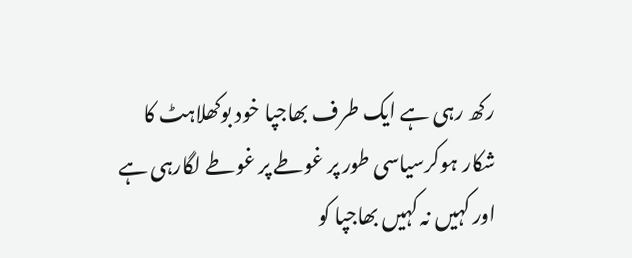رکھ رہی ہے ایک طرف بھاجپا خود بوکھلاہٹ کا شکار ہوکرسیاسی طور پر غوطے پر غوطے لگارہی ہے اور کہیں نہ کہیں بھاجپا کو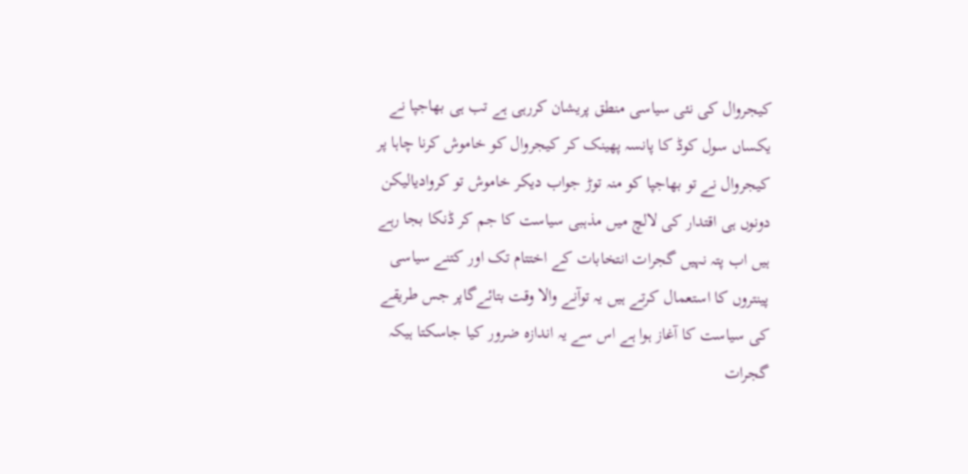کیجروال کی نئی سیاسی منطق پریشان کررہی ہے تب ہی بھاجپا نے یکساں سول کوڈ کا پانسہ پھینک کر کیجروال کو خاموش کرنا چاہا پر کیجروال نے تو بھاجپا کو منہ توڑ جواب دیکر خاموش تو کروادیالیکن دونوں ہی اقتدار کی لالچ میں مذہبی سیاست کا جم کر ڈنکا بجا رہے ہیں اب پتہ نہیں گجرات انتخابات کے اختتام تک اور کتنے سیاسی پینتروں کا استعمال کرتے ہیں یہ توآنے والا وقت بتائےگاپر جس طریقے کی سیاست کا آغاز ہوا ہے اس سے یہ اندازہ ضرور کیا جاسکتا ہیکہ گجرات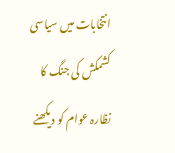انتخابات میں سیاسی کشمکش کی جنگ کا نظارہ عوام کو دیکھنے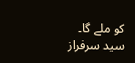کو ملے گا۔
سید سرفراز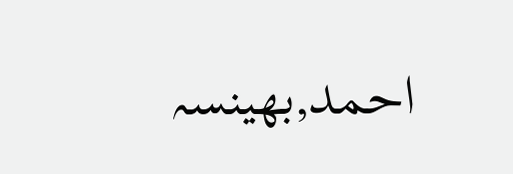احمد,بھینسہ